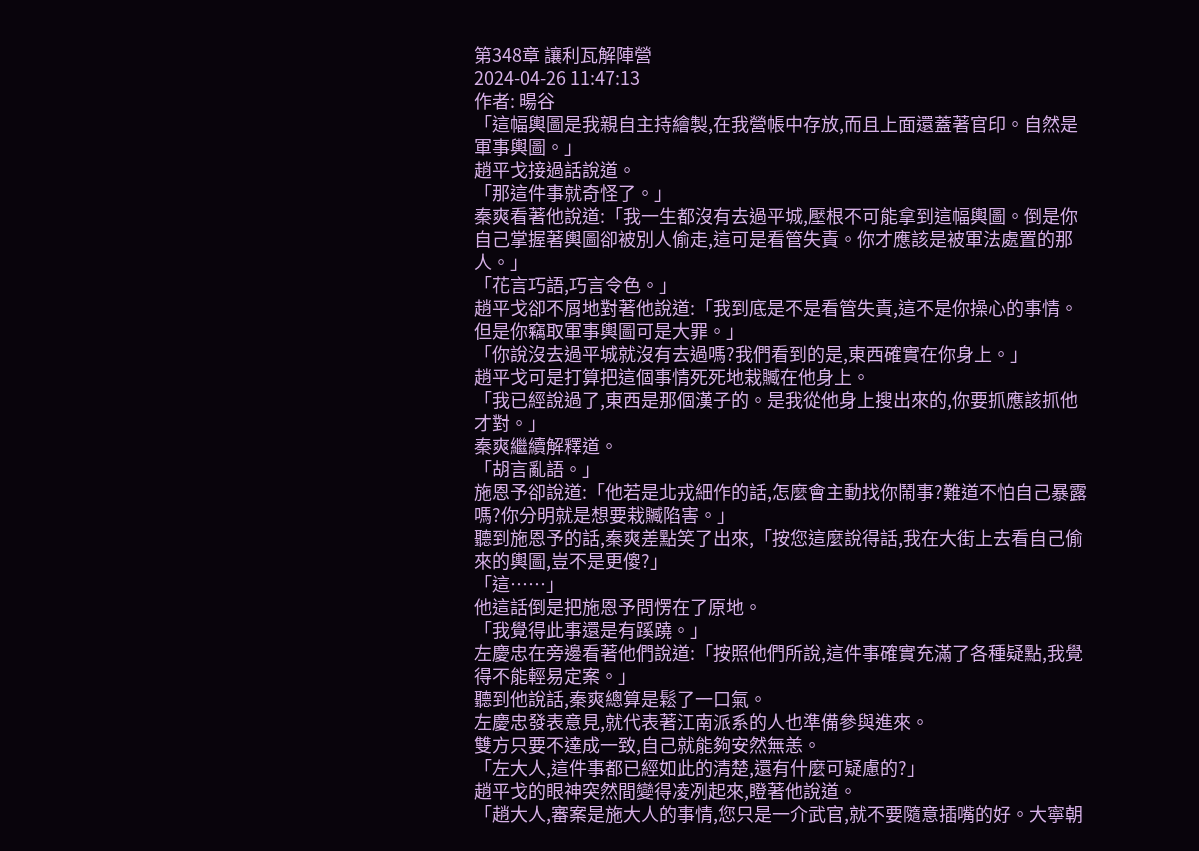第348章 讓利瓦解陣營
2024-04-26 11:47:13
作者: 暘谷
「這幅輿圖是我親自主持繪製,在我營帳中存放,而且上面還蓋著官印。自然是軍事輿圖。」
趙平戈接過話說道。
「那這件事就奇怪了。」
秦爽看著他說道:「我一生都沒有去過平城,壓根不可能拿到這幅輿圖。倒是你自己掌握著輿圖卻被別人偷走,這可是看管失責。你才應該是被軍法處置的那人。」
「花言巧語,巧言令色。」
趙平戈卻不屑地對著他說道:「我到底是不是看管失責,這不是你操心的事情。但是你竊取軍事輿圖可是大罪。」
「你說沒去過平城就沒有去過嗎?我們看到的是,東西確實在你身上。」
趙平戈可是打算把這個事情死死地栽贓在他身上。
「我已經說過了,東西是那個漢子的。是我從他身上搜出來的,你要抓應該抓他才對。」
秦爽繼續解釋道。
「胡言亂語。」
施恩予卻說道:「他若是北戎細作的話,怎麼會主動找你鬧事?難道不怕自己暴露嗎?你分明就是想要栽贓陷害。」
聽到施恩予的話,秦爽差點笑了出來,「按您這麼說得話,我在大街上去看自己偷來的輿圖,豈不是更傻?」
「這……」
他這話倒是把施恩予問愣在了原地。
「我覺得此事還是有蹊蹺。」
左慶忠在旁邊看著他們說道:「按照他們所說,這件事確實充滿了各種疑點,我覺得不能輕易定案。」
聽到他說話,秦爽總算是鬆了一口氣。
左慶忠發表意見,就代表著江南派系的人也準備參與進來。
雙方只要不達成一致,自己就能夠安然無恙。
「左大人,這件事都已經如此的清楚,還有什麼可疑慮的?」
趙平戈的眼神突然間變得凌冽起來,瞪著他說道。
「趙大人,審案是施大人的事情,您只是一介武官,就不要隨意插嘴的好。大寧朝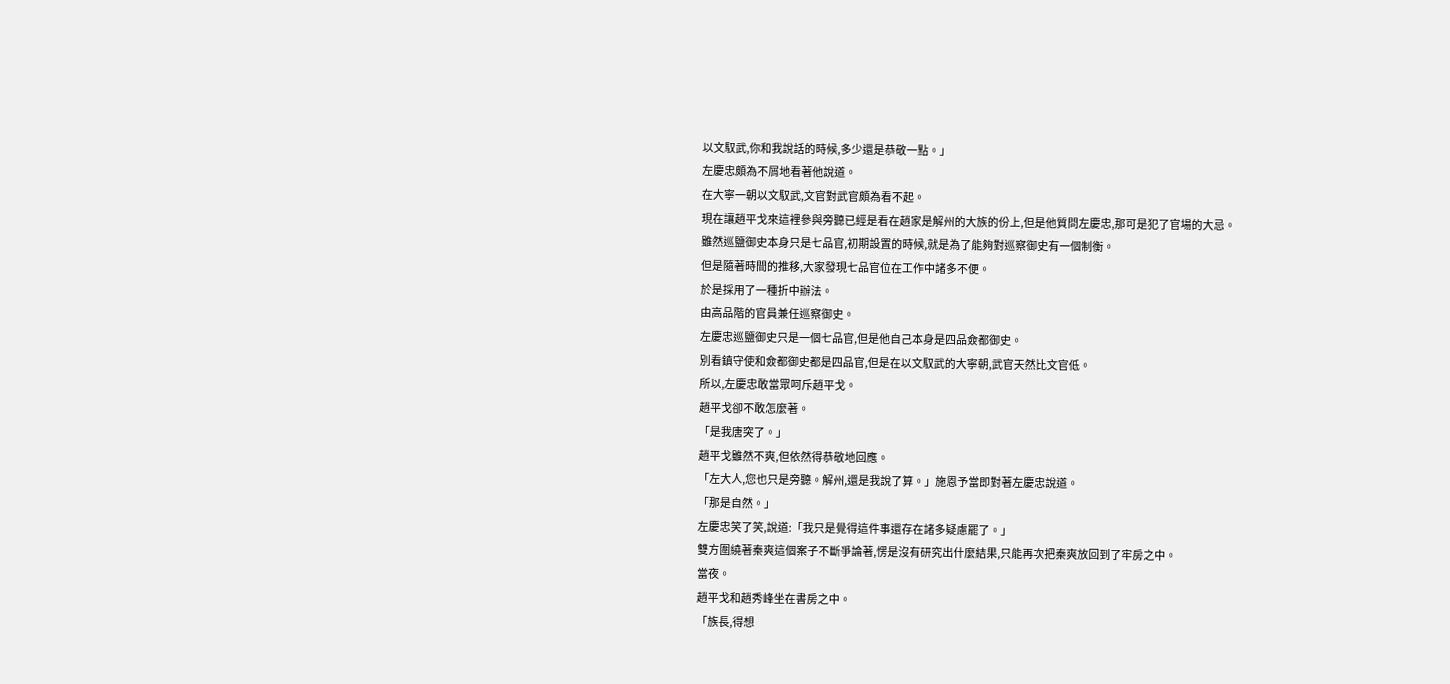以文馭武,你和我說話的時候,多少還是恭敬一點。」
左慶忠頗為不屑地看著他說道。
在大寧一朝以文馭武,文官對武官頗為看不起。
現在讓趙平戈來這裡參與旁聽已經是看在趙家是解州的大族的份上,但是他質問左慶忠,那可是犯了官場的大忌。
雖然巡鹽御史本身只是七品官,初期設置的時候,就是為了能夠對巡察御史有一個制衡。
但是隨著時間的推移,大家發現七品官位在工作中諸多不便。
於是採用了一種折中辦法。
由高品階的官員兼任巡察御史。
左慶忠巡鹽御史只是一個七品官,但是他自己本身是四品僉都御史。
別看鎮守使和僉都御史都是四品官,但是在以文馭武的大寧朝,武官天然比文官低。
所以,左慶忠敢當眾呵斥趙平戈。
趙平戈卻不敢怎麼著。
「是我唐突了。」
趙平戈雖然不爽,但依然得恭敬地回應。
「左大人,您也只是旁聽。解州,還是我說了算。」施恩予當即對著左慶忠說道。
「那是自然。」
左慶忠笑了笑,說道:「我只是覺得這件事還存在諸多疑慮罷了。」
雙方圍繞著秦爽這個案子不斷爭論著,愣是沒有研究出什麼結果,只能再次把秦爽放回到了牢房之中。
當夜。
趙平戈和趙秀峰坐在書房之中。
「族長,得想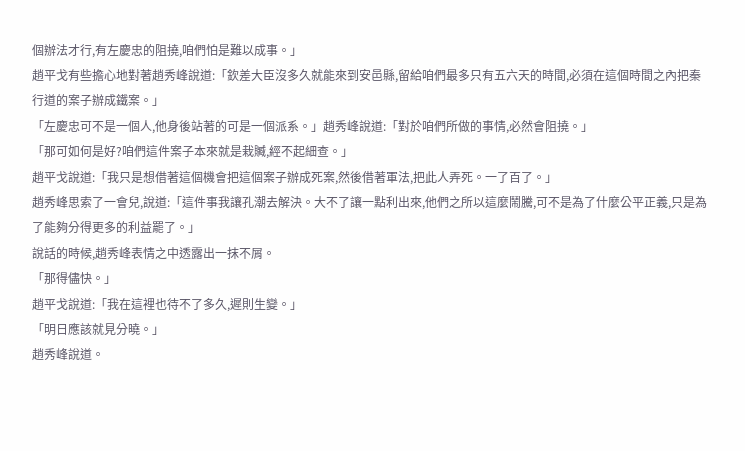個辦法才行,有左慶忠的阻撓,咱們怕是難以成事。」
趙平戈有些擔心地對著趙秀峰說道:「欽差大臣沒多久就能來到安邑縣,留給咱們最多只有五六天的時間,必須在這個時間之內把秦行道的案子辦成鐵案。」
「左慶忠可不是一個人,他身後站著的可是一個派系。」趙秀峰說道:「對於咱們所做的事情,必然會阻撓。」
「那可如何是好?咱們這件案子本來就是栽贓,經不起細查。」
趙平戈說道:「我只是想借著這個機會把這個案子辦成死案,然後借著軍法,把此人弄死。一了百了。」
趙秀峰思索了一會兒,說道:「這件事我讓孔潮去解決。大不了讓一點利出來,他們之所以這麼鬧騰,可不是為了什麼公平正義,只是為了能夠分得更多的利益罷了。」
說話的時候,趙秀峰表情之中透露出一抹不屑。
「那得儘快。」
趙平戈說道:「我在這裡也待不了多久,遲則生變。」
「明日應該就見分曉。」
趙秀峰說道。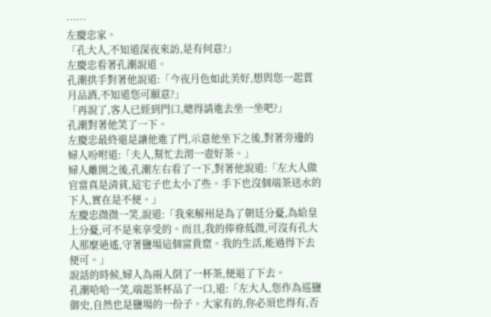……
左慶忠家。
「孔大人,不知道深夜來訪,是有何意?」
左慶忠看著孔潮說道。
孔潮拱手對著他說道:「今夜月色如此美好,想與您一起賞月品酒,不知道您可願意?」
「再說了,客人已經到門口,總得請進去坐一坐吧?」
孔潮對著他笑了一下。
左慶忠最終還是讓他進了門,示意他坐下之後,對著旁邊的婦人吩咐道:「夫人,幫忙去沏一壺好茶。」
婦人離開之後,孔潮左右看了一下,對著他說道:「左大人做官當真是清貧,這宅子也太小了些。手下也沒個端茶送水的下人,實在是不便。」
左慶忠微微一笑,說道:「我來解州是為了朝廷分憂,為給皇上分憂,可不是來享受的。而且,我的俸祿低微,可沒有孔大人那麼逍遙,守著鹽場這個富貴窟。我的生活,能過得下去便可。」
說話的時候,婦人為兩人倒了一杯茶,便退了下去。
孔潮哈哈一笑,端起茶杯品了一口,道:「左大人,您作為巡鹽御史,自然也是鹽場的一份子。大家有的,你必須也得有,否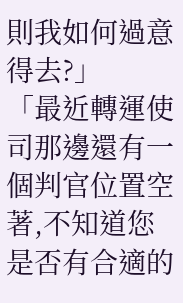則我如何過意得去?」
「最近轉運使司那邊還有一個判官位置空著,不知道您是否有合適的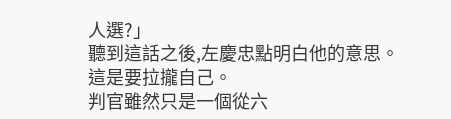人選?」
聽到這話之後,左慶忠點明白他的意思。
這是要拉攏自己。
判官雖然只是一個從六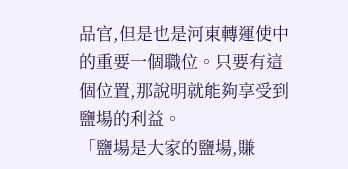品官,但是也是河東轉運使中的重要一個職位。只要有這個位置,那說明就能夠享受到鹽場的利益。
「鹽場是大家的鹽場,賺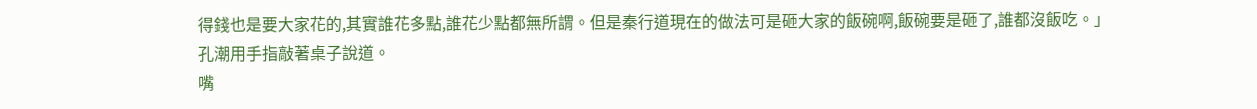得錢也是要大家花的,其實誰花多點,誰花少點都無所謂。但是秦行道現在的做法可是砸大家的飯碗啊,飯碗要是砸了,誰都沒飯吃。」
孔潮用手指敲著桌子說道。
嘴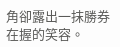角卻露出一抹勝券在握的笑容。